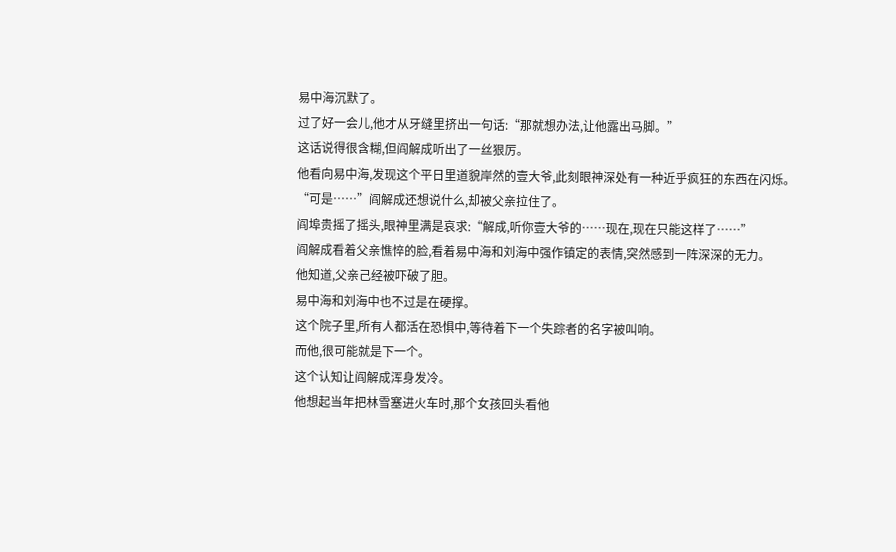易中海沉默了。
过了好一会儿,他才从牙缝里挤出一句话:“那就想办法,让他露出马脚。”
这话说得很含糊,但阎解成听出了一丝狠厉。
他看向易中海,发现这个平日里道貌岸然的壹大爷,此刻眼神深处有一种近乎疯狂的东西在闪烁。
“可是……”阎解成还想说什么,却被父亲拉住了。
阎埠贵摇了摇头,眼神里满是哀求:“解成,听你壹大爷的……现在,现在只能这样了……”
阎解成看着父亲憔悴的脸,看着易中海和刘海中强作镇定的表情,突然感到一阵深深的无力。
他知道,父亲己经被吓破了胆。
易中海和刘海中也不过是在硬撑。
这个院子里,所有人都活在恐惧中,等待着下一个失踪者的名字被叫响。
而他,很可能就是下一个。
这个认知让阎解成浑身发冷。
他想起当年把林雪塞进火车时,那个女孩回头看他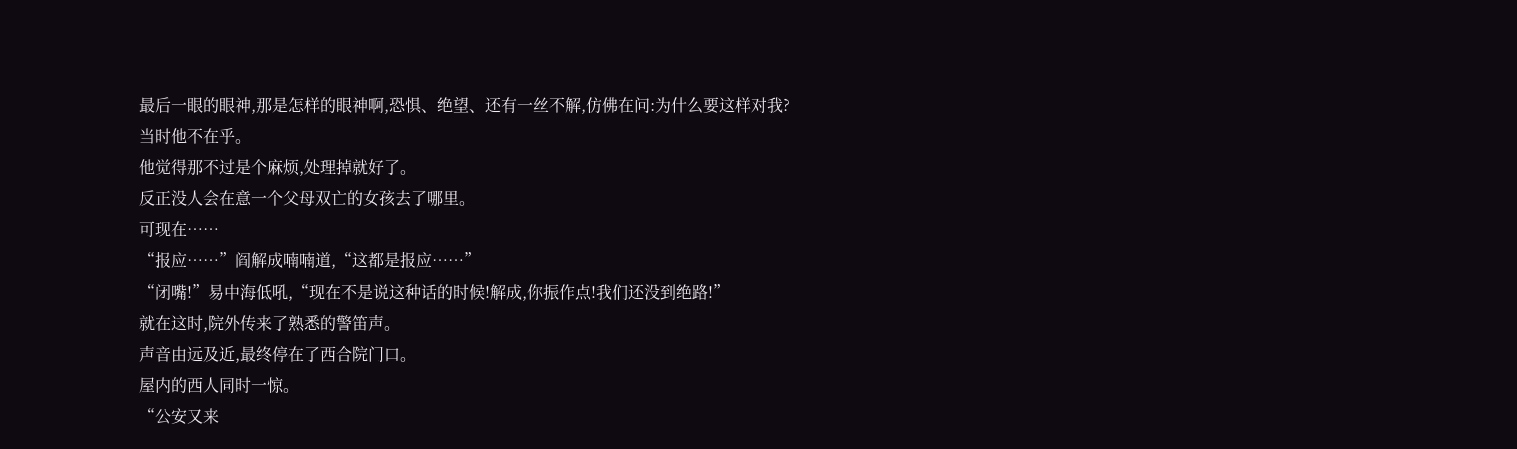最后一眼的眼神,那是怎样的眼神啊,恐惧、绝望、还有一丝不解,仿佛在问:为什么要这样对我?
当时他不在乎。
他觉得那不过是个麻烦,处理掉就好了。
反正没人会在意一个父母双亡的女孩去了哪里。
可现在……
“报应……”阎解成喃喃道,“这都是报应……”
“闭嘴!”易中海低吼,“现在不是说这种话的时候!解成,你振作点!我们还没到绝路!”
就在这时,院外传来了熟悉的警笛声。
声音由远及近,最终停在了西合院门口。
屋内的西人同时一惊。
“公安又来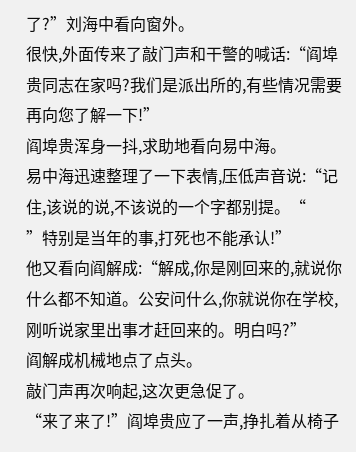了?”刘海中看向窗外。
很快,外面传来了敲门声和干警的喊话:“阎埠贵同志在家吗?我们是派出所的,有些情况需要再向您了解一下!”
阎埠贵浑身一抖,求助地看向易中海。
易中海迅速整理了一下表情,压低声音说:“记住,该说的说,不该说的一个字都别提。“
”特别是当年的事,打死也不能承认!”
他又看向阎解成:“解成,你是刚回来的,就说你什么都不知道。公安问什么,你就说你在学校,刚听说家里出事才赶回来的。明白吗?”
阎解成机械地点了点头。
敲门声再次响起,这次更急促了。
“来了来了!”阎埠贵应了一声,挣扎着从椅子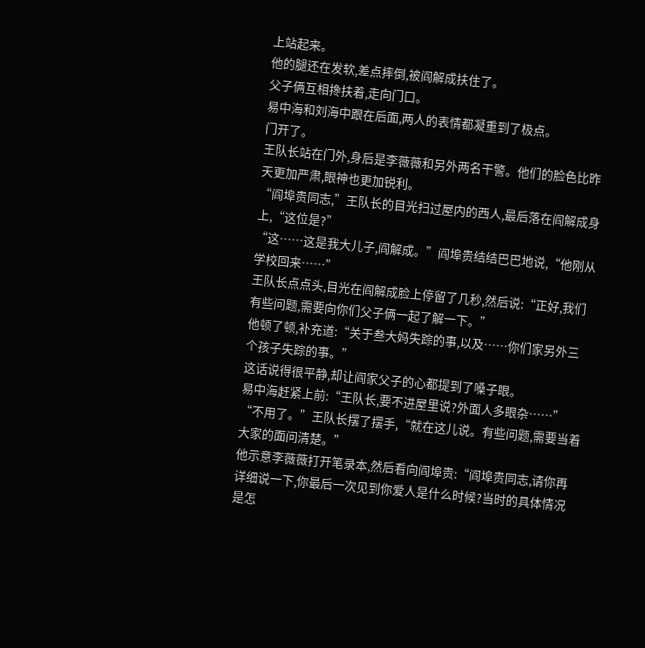上站起来。
他的腿还在发软,差点摔倒,被阎解成扶住了。
父子俩互相搀扶着,走向门口。
易中海和刘海中跟在后面,两人的表情都凝重到了极点。
门开了。
王队长站在门外,身后是李薇薇和另外两名干警。他们的脸色比昨天更加严肃,眼神也更加锐利。
“阎埠贵同志,”王队长的目光扫过屋内的西人,最后落在阎解成身上,“这位是?”
“这……这是我大儿子,阎解成。”阎埠贵结结巴巴地说,“他刚从学校回来……”
王队长点点头,目光在阎解成脸上停留了几秒,然后说:“正好,我们有些问题,需要向你们父子俩一起了解一下。”
他顿了顿,补充道:“关于叁大妈失踪的事,以及……你们家另外三个孩子失踪的事。”
这话说得很平静,却让阎家父子的心都提到了嗓子眼。
易中海赶紧上前:“王队长,要不进屋里说?外面人多眼杂……”
“不用了。”王队长摆了摆手,“就在这儿说。有些问题,需要当着大家的面问清楚。”
他示意李薇薇打开笔录本,然后看向阎埠贵:“阎埠贵同志,请你再详细说一下,你最后一次见到你爱人是什么时候?当时的具体情况是怎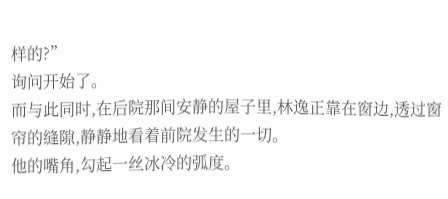样的?”
询问开始了。
而与此同时,在后院那间安静的屋子里,林逸正靠在窗边,透过窗帘的缝隙,静静地看着前院发生的一切。
他的嘴角,勾起一丝冰冷的弧度。